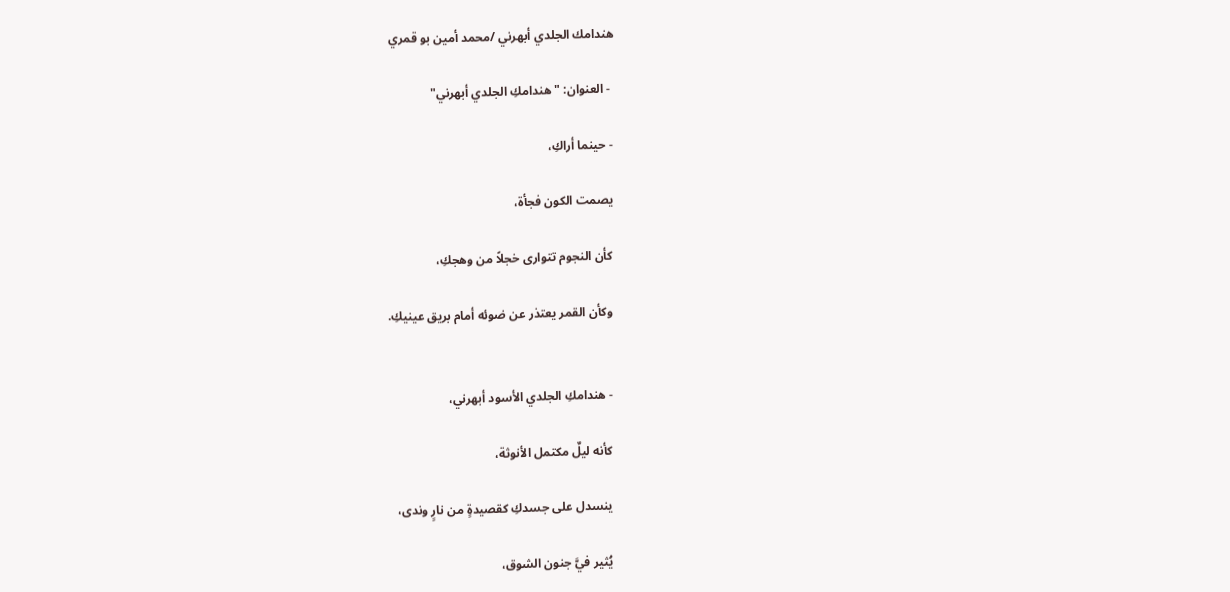هندامك الجلدي أبهرني /محمد أمين بو قمري

 - العنوان: "هندامكِ الجلدي أبهرني"

- حينما أراكِ،

يصمت الكون فجأة،

كأن النجوم تتوارى خجلاً من وهجكِ،

وكأن القمر يعتذر عن ضوئه أمام بريق عينيكِ.


- هندامكِ الجلدي الأسود أبهرني،

كأنه ليلٌ مكتمل الأنوثة،

ينسدل على جسدكِ كقصيدةٍ من نارٍ وندى،

يُثير فيَّ جنون الشوق،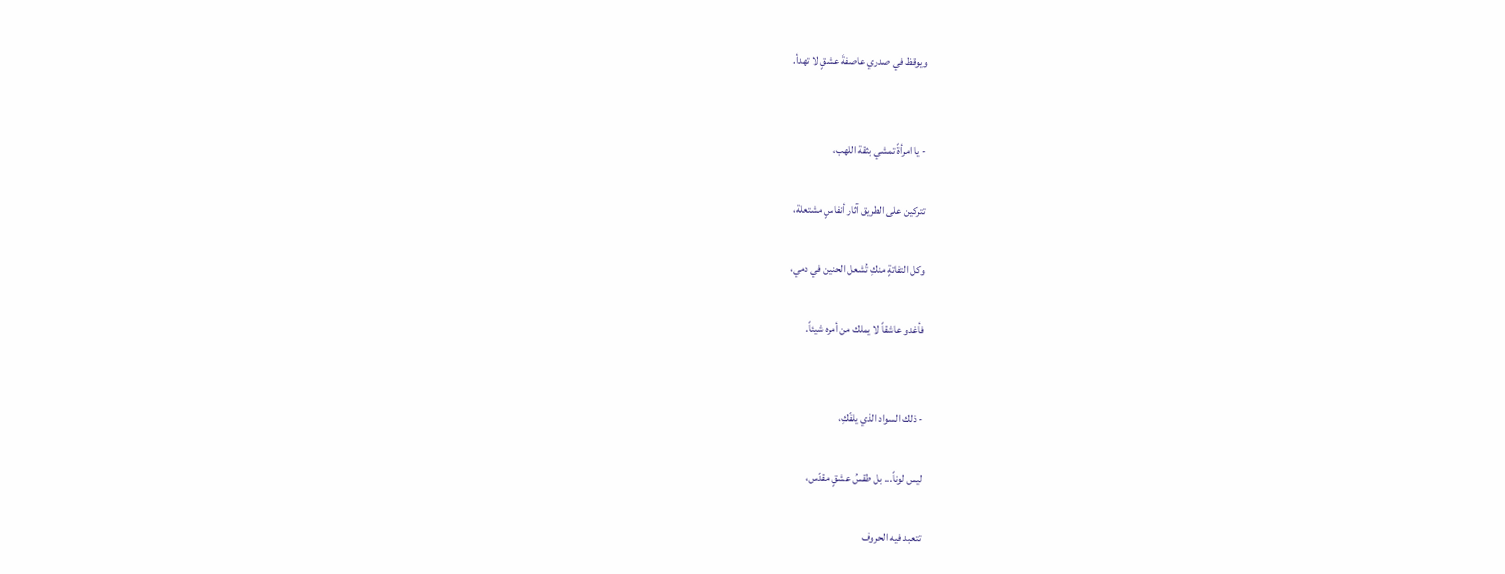ويوقظ في صدري عاصفةَ عشقٍ لا تهدأ.


- يا امرأةً تمشي بثقة اللهب،

تتركين على الطريق آثار أنفاسٍ مشتعلة،

وكل التفاتةٍ منكِ تُشعل الحنين في دمي،

فأغدو عاشقاً لا يملك من أمره شيئاً.


- ذلك السواد الذي يلفّكِ،

ليس لوناً... بل طقسُ عشقٍ مقدّس،

تتعبد فيه الحروف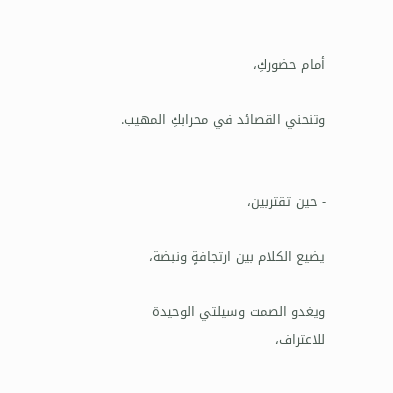أمام حضوركِ،

وتنحني القصائد في محرابكِ المهيب.


- حين تقتربين،

يضيع الكلام بين ارتجافةٍ ونبضة،

ويغدو الصمت وسيلتي الوحيدة للاعتراف،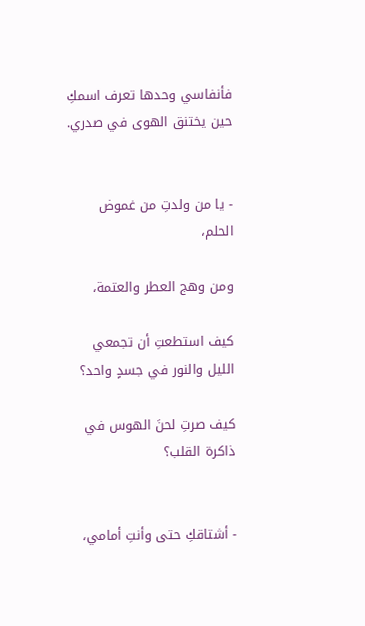فأنفاسي وحدها تعرف اسمكِ حين يختنق الهوى في صدري.


- يا من ولدتِ من غموض الحلم،

ومن وهج العطر والعتمة،

كيف استطعتِ أن تجمعي الليل والنور في جسدٍ واحد؟

كيف صرتِ لحنَ الهوس في ذاكرة القلب؟


- أشتاقكِ حتى وأنتِ أمامي،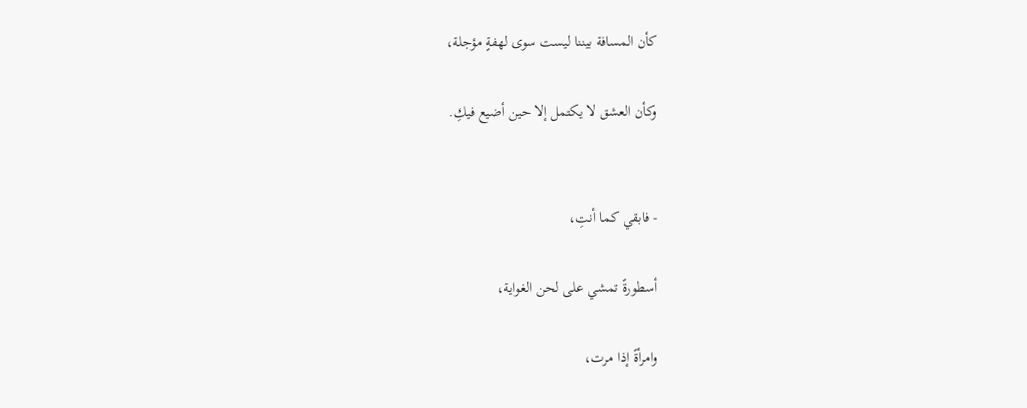كأن المسافة بيننا ليست سوى لهفةٍ مؤجلة،

وكأن العشق لا يكتمل إلا حين أضيع فيكِ.


- فابقي كما أنتِ،

أسطورةً تمشي على لحن الغواية،

وامرأةً إذا مرت،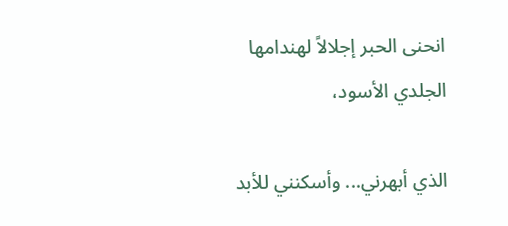انحنى الحبر إجلالاً لهندامها الجلدي الأسود،

الذي أبهرني... وأسكنني للأبد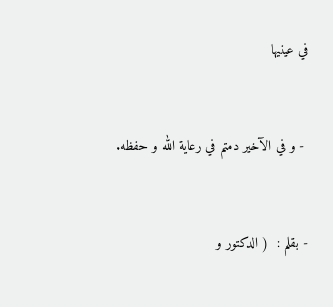في عينيها


 - و في الآخير دمتم في رعاية الله و حفظه.


- بقلم :  ( الدكتور و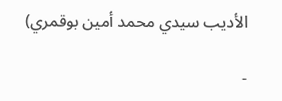الأديب سيدي محمد أمين بوقمري)

-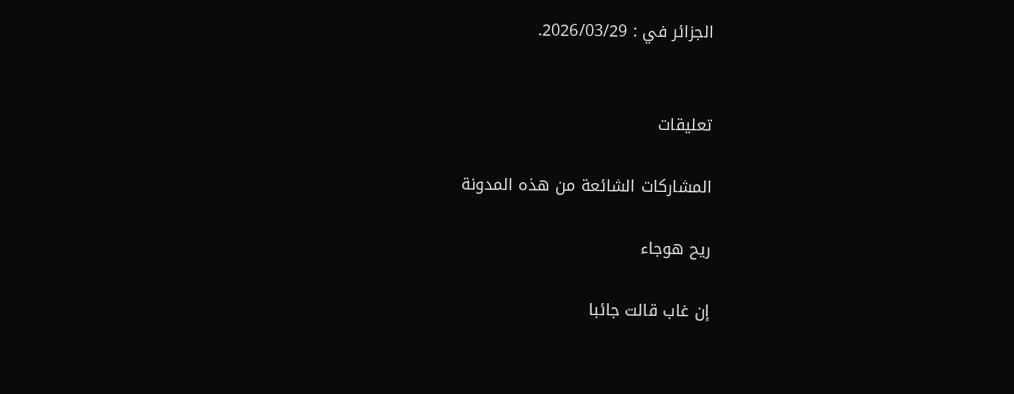الجزائر في : 2026/03/29.


تعليقات

المشاركات الشائعة من هذه المدونة

ريح هوجاء

إن غاب قالت جائبا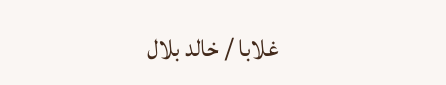غلابا / خالد بلال